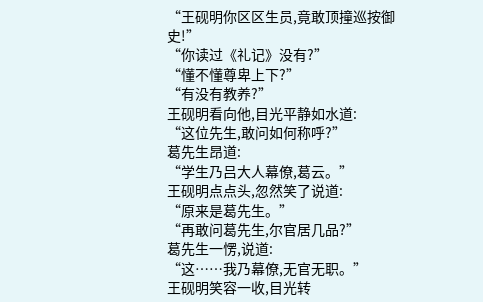“王砚明你区区生员,竟敢顶撞巡按御史!”
“你读过《礼记》没有?”
“懂不懂尊卑上下?”
“有没有教养?”
王砚明看向他,目光平静如水道:
“这位先生,敢问如何称呼?”
葛先生昂道:
“学生乃吕大人幕僚,葛云。”
王砚明点点头,忽然笑了说道:
“原来是葛先生。”
“再敢问葛先生,尔官居几品?”
葛先生一愣,说道:
“这……我乃幕僚,无官无职。”
王砚明笑容一收,目光转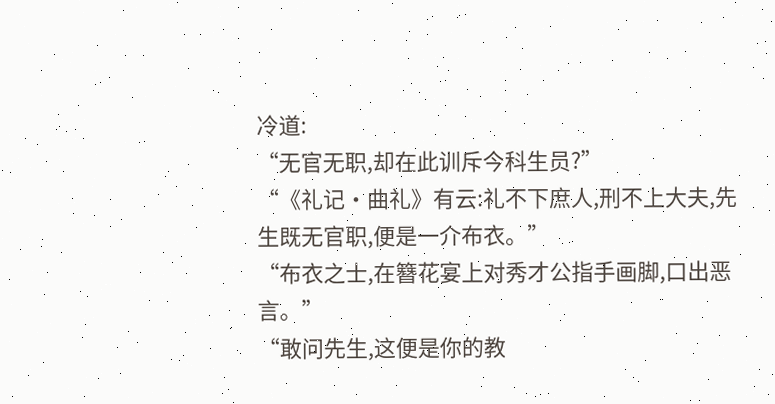冷道:
“无官无职,却在此训斥今科生员?”
“《礼记·曲礼》有云:礼不下庶人,刑不上大夫,先生既无官职,便是一介布衣。”
“布衣之士,在簪花宴上对秀才公指手画脚,口出恶言。”
“敢问先生,这便是你的教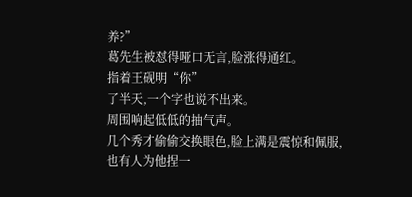养?”
葛先生被怼得哑口无言,脸涨得通红。
指着王砚明“你”
了半天,一个字也说不出来。
周围响起低低的抽气声。
几个秀才偷偷交换眼色,脸上满是震惊和佩服,也有人为他捏一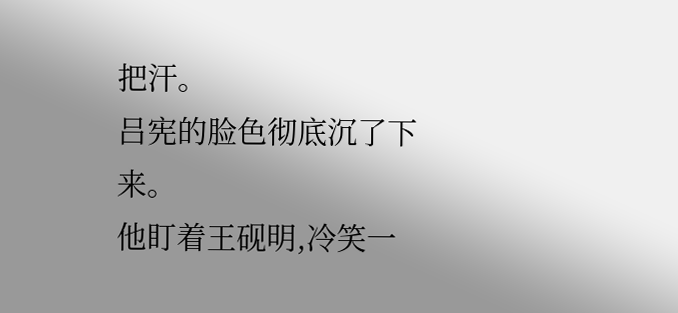把汗。
吕宪的脸色彻底沉了下来。
他盯着王砚明,冷笑一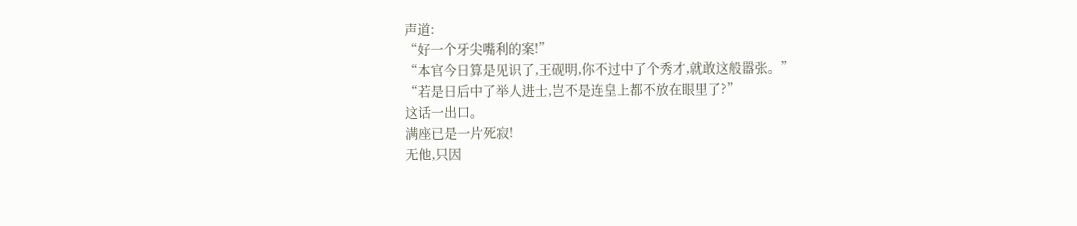声道:
“好一个牙尖嘴利的案!”
“本官今日算是见识了,王砚明,你不过中了个秀才,就敢这般嚣张。”
“若是日后中了举人进士,岂不是连皇上都不放在眼里了?”
这话一出口。
满座已是一片死寂!
无他,只因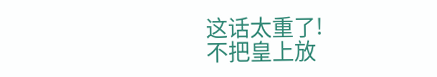这话太重了!
不把皇上放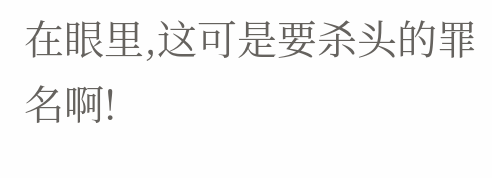在眼里,这可是要杀头的罪名啊!